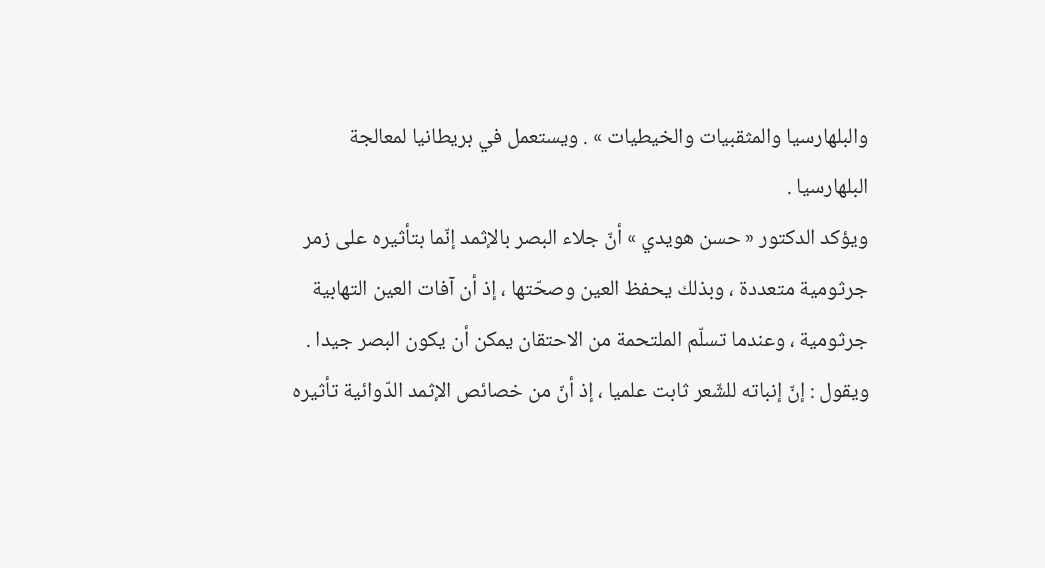والبلهارسيا والمثقبيات والخيطيات » . ويستعمل في بريطانيا لمعالجة البلهارسيا .
ويؤكد الدكتور « حسن هويدي » أنّ جلاء البصر بالإثمد إنّما بتأثيره على زمر جرثومية متعددة ، وبذلك يحفظ العين وصحّتها ، إذ أن آفات العين التهابية جرثومية ، وعندما تسلّم الملتحمة من الاحتقان يمكن أن يكون البصر جيدا .
ويقول : إنّ إنباته للشّعر ثابت علميا ، إذ أنّ من خصائص الإثمد الدّوائية تأثيره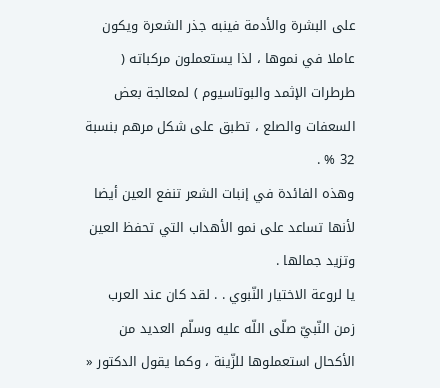على البشرة والأدمة فينبه جذر الشعرة ويكون عاملا في نموها ، لذا يستعملون مركباته ( طرطرات الإثمد والبوتاسيوم ) لمعالجة بعض السعفات والصلع ، تطبق على شكل مرهم بنسبة 32 % .
وهذه الفائدة في إنبات الشعر تنفع العين أيضا لأنها تساعد على نمو الأهداب التي تحفظ العين وتزيد جمالها .
يا لروعة الاختيار النّبوي . . لقد كان عند العرب زمن النّبيّ صلّى اللّه عليه وسلّم العديد من الأكحال استعملوها للزّينة ، وكما يقول الدكتور «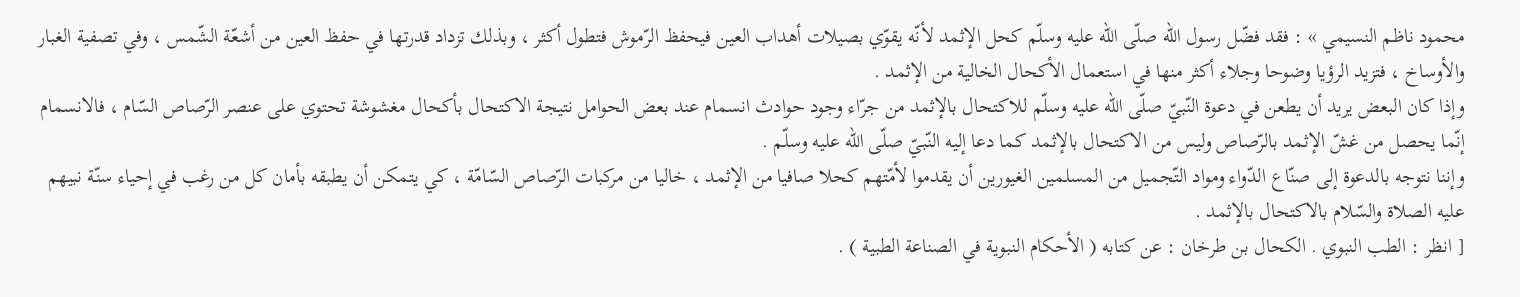محمود ناظم النسيمي » : فقد فضّل رسول اللّه صلّى اللّه عليه وسلّم كحل الإثمد لأنّه يقوّي بصيلات أهداب العين فيحفظ الرّموش فتطول أكثر ، وبذلك تزداد قدرتها في حفظ العين من أشعّة الشّمس ، وفي تصفية الغبار والأوساخ ، فتزيد الرؤيا وضوحا وجلاء أكثر منها في استعمال الأكحال الخالية من الإثمد .
وإذا كان البعض يريد أن يطعن في دعوة النّبيّ صلّى اللّه عليه وسلّم للاكتحال بالإثمد من جرّاء وجود حوادث انسمام عند بعض الحوامل نتيجة الاكتحال بأكحال مغشوشة تحتوي على عنصر الرّصاص السّام ، فالانسمام إنّما يحصل من غشّ الإثمد بالرّصاص وليس من الاكتحال بالإثمد كما دعا إليه النّبيّ صلّى اللّه عليه وسلّم .
وإننا نتوجه بالدعوة إلى صنّاع الدّواء ومواد التّجميل من المسلمين الغيورين أن يقدموا لأمّتهم كحلا صافيا من الإثمد ، خاليا من مركبات الرّصاص السّامّة ، كي يتمكن أن يطبقه بأمان كل من رغب في إحياء سنّة نبيهم عليه الصلاة والسّلام بالاكتحال بالإثمد .
[ انظر : الطب النبوي . الكحال بن طرخان : عن كتابه ( الأحكام النبوية في الصناعة الطبية ) .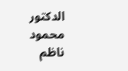الدكتور محمود ناظم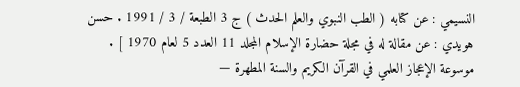النسيمي : عن كتابه ( الطب النبوي والعلم الحدث ) ج 3 الطبعة / 3 / 1991 . حسن هويدي : عن مقالة له في مجلة حضارة الإسلام المجلد 11 العدد 5 لعام 1970 ] .
موسوعة الإعجاز العلمي في القرآن الكريم والسنة المطهرة —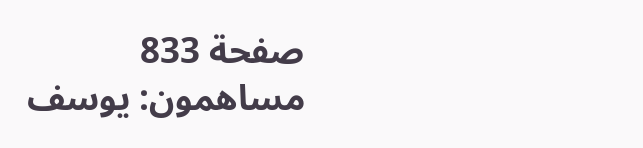صفحة 833
مساهمون: يوسف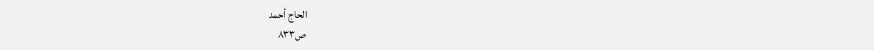الحاج أحمد
ص٨٣٣